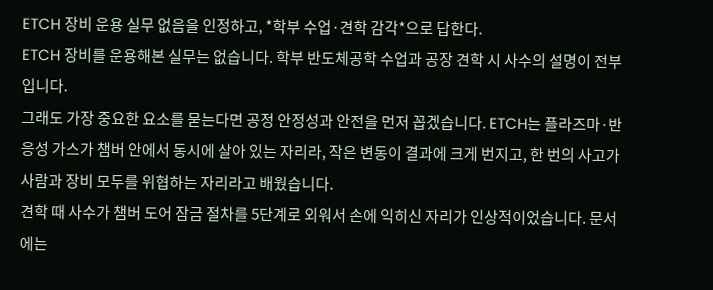ETCH 장비 운용 실무 없음을 인정하고, *학부 수업·견학 감각*으로 답한다.
ETCH 장비를 운용해본 실무는 없습니다. 학부 반도체공학 수업과 공장 견학 시 사수의 설명이 전부입니다.
그래도 가장 중요한 요소를 묻는다면 공정 안정성과 안전을 먼저 꼽겠습니다. ETCH는 플라즈마·반응성 가스가 챔버 안에서 동시에 살아 있는 자리라, 작은 변동이 결과에 크게 번지고, 한 번의 사고가 사람과 장비 모두를 위협하는 자리라고 배웠습니다.
견학 때 사수가 챔버 도어 잠금 절차를 5단계로 외워서 손에 익히신 자리가 인상적이었습니다. 문서에는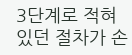3단계로 적혀 있던 절차가 손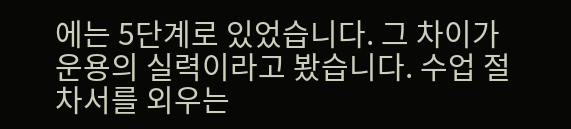에는 5단계로 있었습니다. 그 차이가 운용의 실력이라고 봤습니다. 수업 절차서를 외우는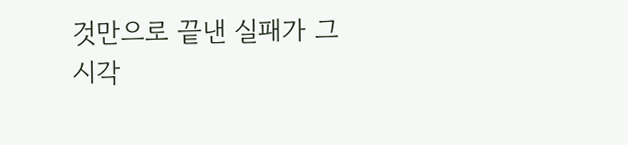것만으로 끝낸 실패가 그 시각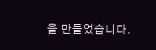을 만들었습니다.